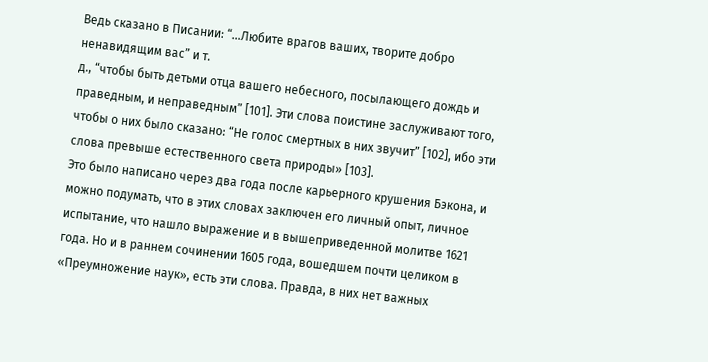Ведь сказано в Писании: “…Любите врагов ваших, творите добро ненавидящим вас” и т.
д., “чтобы быть детьми отца вашего небесного, посылающего дождь и праведным, и неправедным” [101]. Эти слова поистине заслуживают того, чтобы о них было сказано: “Не голос смертных в них звучит” [102], ибо эти слова превыше естественного света природы» [103].
Это было написано через два года после карьерного крушения Бэкона, и можно подумать, что в этих словах заключен его личный опыт, личное испытание, что нашло выражение и в вышеприведенной молитве 1621 года. Но и в раннем сочинении 1605 года, вошедшем почти целиком в «Преумножение наук», есть эти слова. Правда, в них нет важных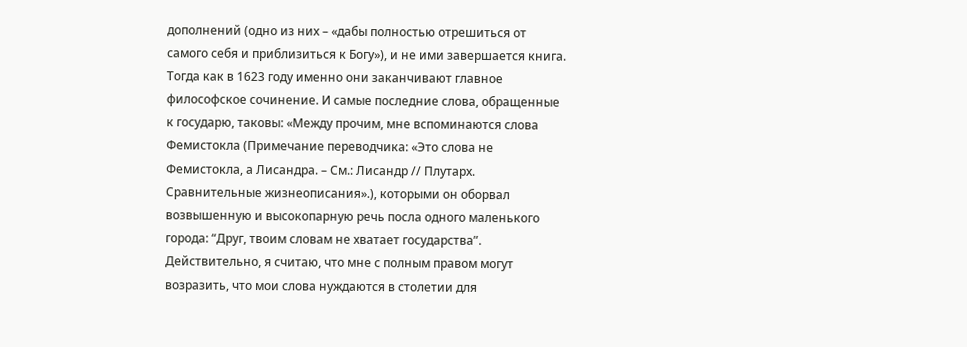дополнений (одно из них – «дабы полностью отрешиться от самого себя и приблизиться к Богу»), и не ими завершается книга. Тогда как в 1623 году именно они заканчивают главное философское сочинение. И самые последние слова, обращенные к государю, таковы: «Между прочим, мне вспоминаются слова Фемистокла (Примечание переводчика: «Это слова не Фемистокла, а Лисандра. – См.: Лисандр // Плутарх. Сравнительные жизнеописания».), которыми он оборвал возвышенную и высокопарную речь посла одного маленького города: “Друг, твоим словам не хватает государства”. Действительно, я считаю, что мне с полным правом могут возразить, что мои слова нуждаются в столетии для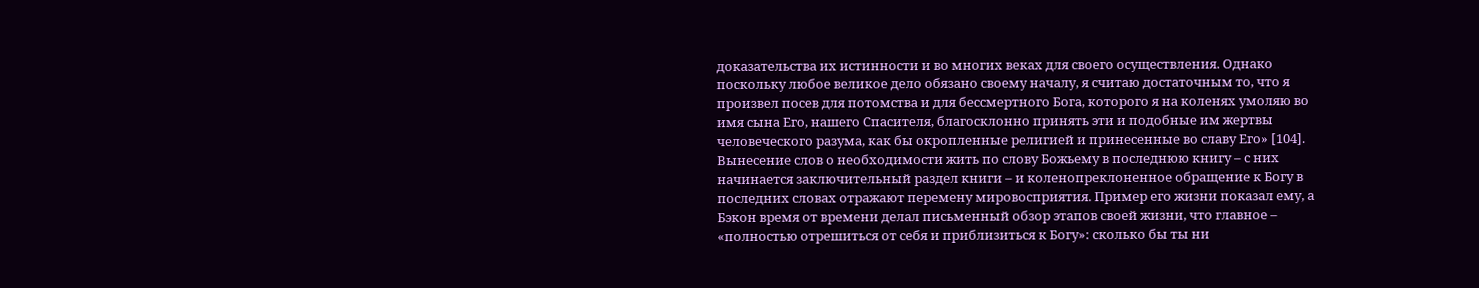доказательства их истинности и во многих веках для своего осуществления. Однако поскольку любое великое дело обязано своему началу, я считаю достаточным то, что я произвел посев для потомства и для бессмертного Бога, которого я на коленях умоляю во имя сына Его, нашего Спасителя, благосклонно принять эти и подобные им жертвы человеческого разума, как бы окропленные религией и принесенные во славу Его» [104].
Вынесение слов о необходимости жить по слову Божьему в последнюю книгу – с них начинается заключительный раздел книги – и коленопреклоненное обращение к Богу в последних словах отражают перемену мировосприятия. Пример его жизни показал ему, а Бэкон время от времени делал письменный обзор этапов своей жизни, что главное – «полностью отрешиться от себя и приблизиться к Богу»: сколько бы ты ни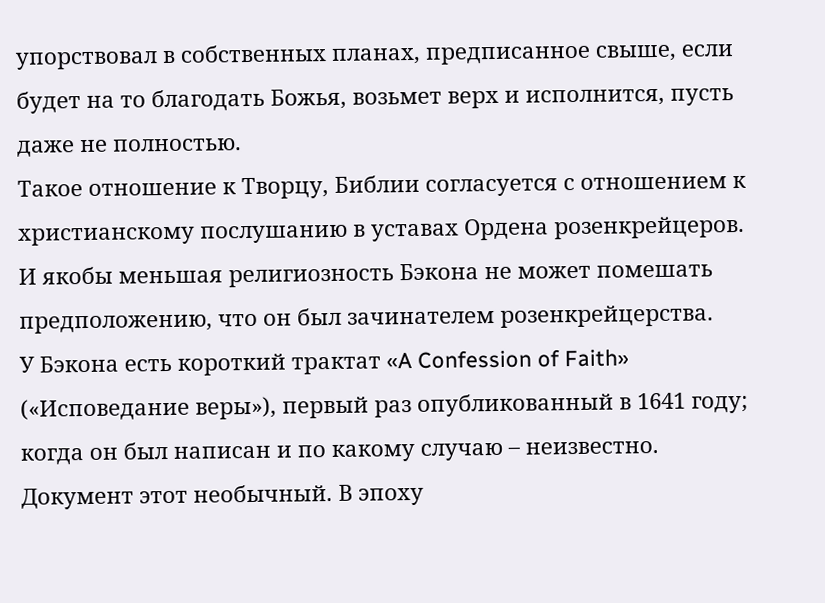упорствовал в собственных планах, предписанное свыше, если будет на то благодать Божья, возьмет верх и исполнится, пусть даже не полностью.
Такое отношение к Творцу, Библии согласуется с отношением к христианскому послушанию в уставах Ордена розенкрейцеров. И якобы меньшая религиозность Бэкона не может помешать предположению, что он был зачинателем розенкрейцерства.
У Бэкона есть короткий трактат «A Confession of Faith» («Исповедание веры»), первый раз опубликованный в 1641 году; когда он был написан и по какому случаю – неизвестно.
Документ этот необычный. В эпоху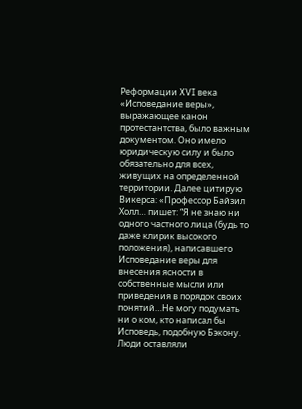Реформации XVI века «Исповедание веры», выражающее канон протестантства, было важным документом. Оно имело юридическую силу и было обязательно для всех, живущих на определенной территории. Далее цитирую Викерса: «Профессор Байзил Холл… пишет: “Я не знаю ни одного частного лица (будь то даже клирик высокого положения), написавшего Исповедание веры для внесения ясности в собственные мысли или приведения в порядок своих понятий…Не могу подумать ни о ком, кто написал бы Исповедь, подобную Бэкону. Люди оставляли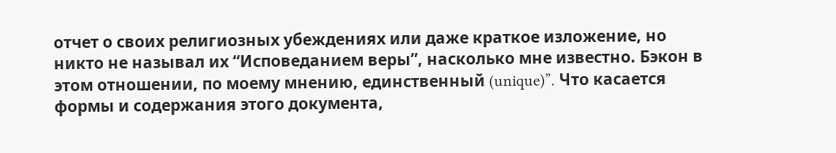отчет о своих религиозных убеждениях или даже краткое изложение, но никто не называл их “Исповеданием веры”, насколько мне известно. Бэкон в этом отношении, по моему мнению, единственный (unique)”. Что касается формы и содержания этого документа,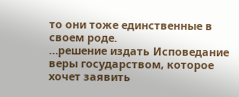то они тоже единственные в своем роде.
…решение издать Исповедание веры государством, которое хочет заявить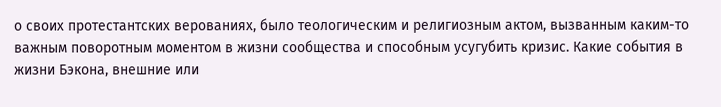о своих протестантских верованиях, было теологическим и религиозным актом, вызванным каким-то важным поворотным моментом в жизни сообщества и способным усугубить кризис. Какие события в жизни Бэкона, внешние или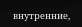внутренние,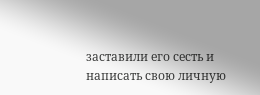заставили его сесть и написать свою личную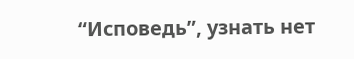“Исповедь”, узнать нет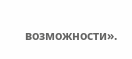возможности».